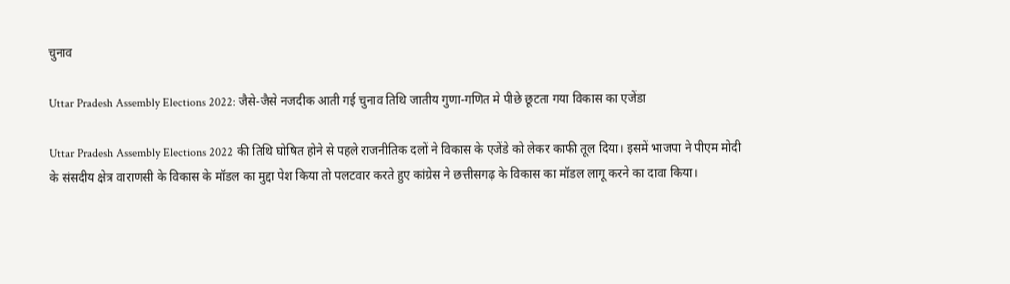चुनाव

Uttar Pradesh Assembly Elections 2022: जैसे-जैसे नजदीक आती गई चुनाव तिथि जातीय गुणा-गणित मे पीछे छूटता गया विकास का एजेंडा

Uttar Pradesh Assembly Elections 2022 की तिथि घोषित होने से पहले राजनीतिक दलों ने विकास के एजेंडे को लेकर काफी तूल दिया। इसमें भाजपा ने पीएम मोदी के संसदीय क्षेत्र वाराणसी के विकास के मॉडल का मुद्दा पेश किया तो पलटवार करते हुए कांग्रेस ने छत्तीसगढ़ के विकास का मॉडल लागू करने का दावा किया।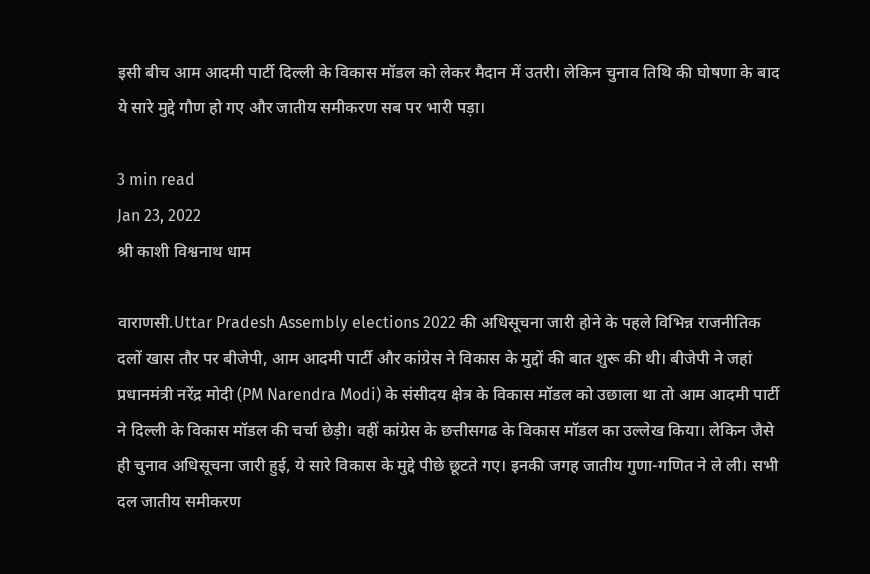इसी बीच आम आदमी पार्टी दिल्ली के विकास मॉडल को लेकर मैदान में उतरी। लेकिन चुनाव तिथि की घोषणा के बाद ये सारे मुद्दे गौण हो गए और जातीय समीकरण सब पर भारी पड़ा।

3 min read
Jan 23, 2022
श्री काशी विश्वनाथ धाम

वाराणसी.Uttar Pradesh Assembly elections 2022 की अधिसूचना जारी होने के पहले विभिन्न राजनीतिक दलों खास तौर पर बीजेपी, आम आदमी पार्टी और कांग्रेस ने विकास के मुद्दों की बात शुरू की थी। बीजेपी ने जहां प्रधानमंत्री नरेंद्र मोदी (PM Narendra Modi) के संसीदय क्षेत्र के विकास मॉडल को उछाला था तो आम आदमी पार्टी ने दिल्ली के विकास मॉडल की चर्चा छेड़ी। वहीं कांग्रेस के छत्तीसगढ के विकास मॉडल का उल्लेख किया। लेकिन जैसे ही चुनाव अधिसूचना जारी हुई, ये सारे विकास के मुद्दे पीछे छूटते गए। इनकी जगह जातीय गुणा-गणित ने ले ली। सभी दल जातीय समीकरण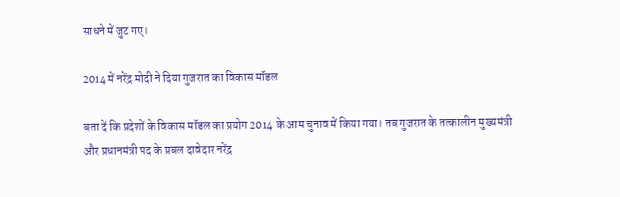साधने में जुट गए।

2014 में नरेंद्र मोदी ने दिया गुजरात का विकास मॉडल

बता दें कि प्रदेशों के विकास मॉडल का प्रयोग 2014 के आम चुनाव में किया गया। तब गुजरात के तत्कालीन मुख्यमंत्री और प्रधानमंत्री पद के प्रबल दावेदार नरेंद्र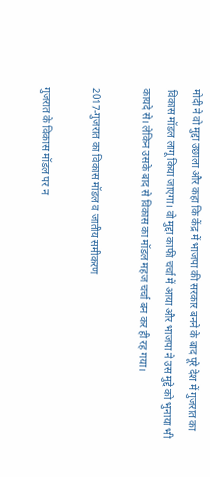मोदी ने वो मुद्दा उछाला और कहा कि केंद्र में भाजपा की सरकार बनने के बाद पूरे देश में गुजरात का विकास मॉडल लागू किया जाएगा। वो मुद्दा काफी चर्चा में आया और भाजपा ने उस मुद्दे को भुनाया भी कायदे से। लेकिन उसके बाद से विकास का मॉडल महज चर्चा बन कर ही रह गया।

2017-गुजरात का विकास मॉडल व जातीय समीकरण

गुजरात के विकास मॉडल पर न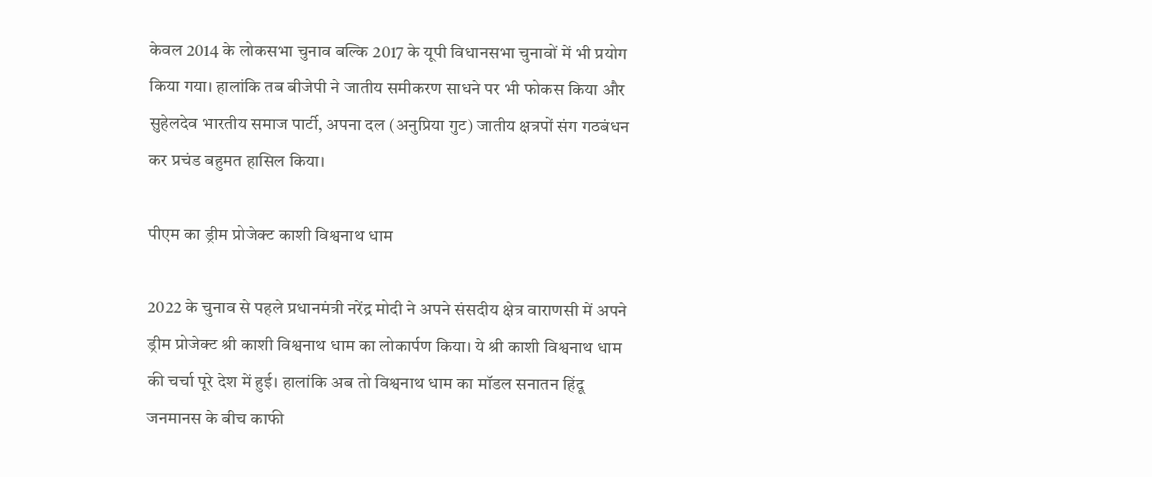केवल 2014 के लोकसभा चुनाव बल्कि 2017 के यूपी विधानसभा चुनावों में भी प्रयोग किया गया। हालांकि तब बीजेपी ने जातीय समीकरण साधने पर भी फोकस किया और सुहेलदेव भारतीय समाज पार्टी, अपना दल (अनुप्रिया गुट) जातीय क्षत्रपों संग गठबंधन कर प्रचंड बहुमत हासिल किया।

पीएम का ड्रीम प्रोजेक्ट काशी विश्वनाथ धाम

2022 के चुनाव से पहले प्रधानमंत्री नरेंद्र मोदी ने अपने संसदीय क्षेत्र वाराणसी में अपने ड्रीम प्रोजेक्ट श्री काशी विश्वनाथ धाम का लोकार्पण किया। ये श्री काशी विश्वनाथ धाम की चर्चा पूरे देश में हुई। हालांकि अब तो विश्वनाथ धाम का मॉडल सनातन हिंदू जनमानस के बीच काफी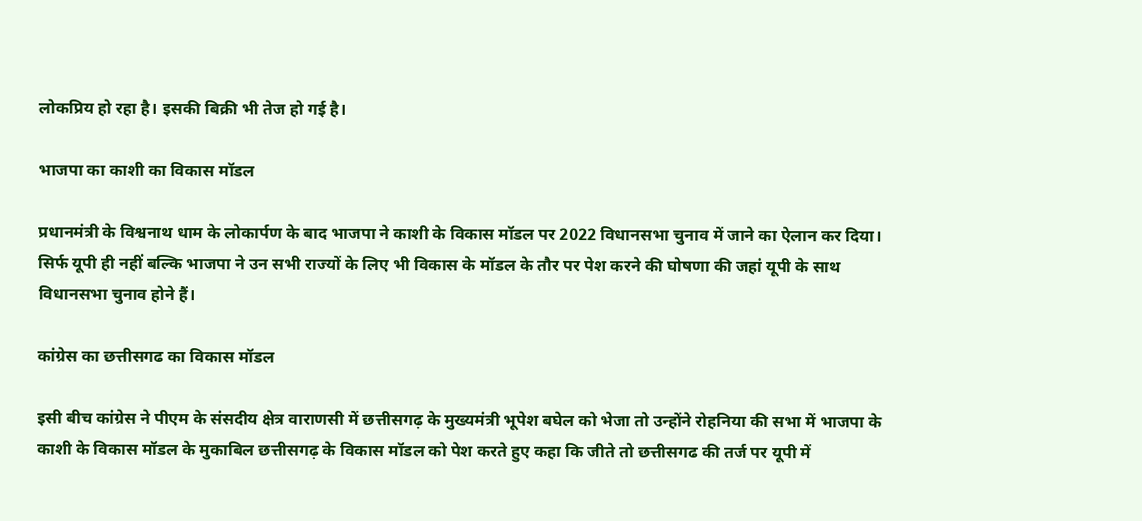लोकप्रिय हो रहा है। इसकी बिक्री भी तेज हो गई है।

भाजपा का काशी का विकास मॉडल

प्रधानमंत्री के विश्वनाथ धाम के लोकार्पण के बाद भाजपा ने काशी के विकास मॉडल पर 2022 विधानसभा चुनाव में जाने का ऐलान कर दिया। सिर्फ यूपी ही नहीं बल्कि भाजपा ने उन सभी राज्यों के लिए भी विकास के मॉडल के तौर पर पेश करने की घोषणा की जहां यूपी के साथ विधानसभा चुनाव होने हैं।

कांग्रेस का छत्तीसगढ का विकास मॉडल

इसी बीच कांग्रेस ने पीएम के संसदीय क्षेत्र वाराणसी में छत्तीसगढ़ के मुख्यमंत्री भूपेश बघेल को भेजा तो उन्होंने रोहनिया की सभा में भाजपा के काशी के विकास मॉडल के मुकाबिल छत्तीसगढ़ के विकास मॉडल को पेश करते हुए कहा कि जीते तो छत्तीसगढ की तर्ज पर यूपी में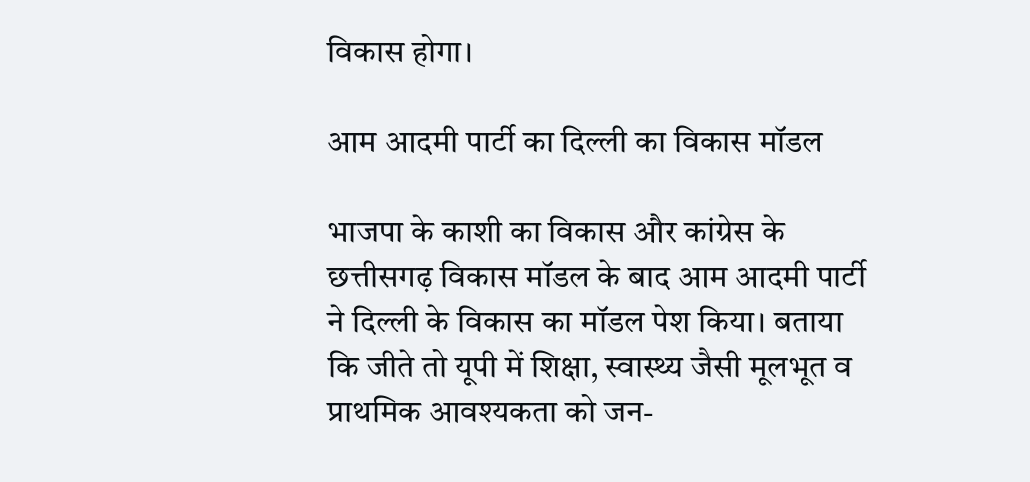विकास होगा।

आम आदमी पार्टी का दिल्ली का विकास मॉडल

भाजपा के काशी का विकास और कांग्रेस के छत्तीसगढ़ विकास मॉडल के बाद आम आदमी पार्टी ने दिल्ली के विकास का मॉडल पेश किया। बताया कि जीते तो यूपी में शिक्षा, स्वास्थ्य जैसी मूलभूत व प्राथमिक आवश्यकता को जन-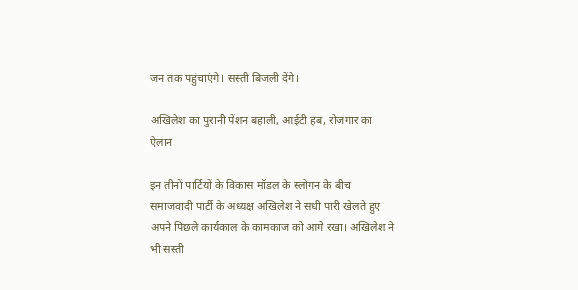जन तक पहुंचाएंगे। सस्ती बिजली देंगे।

अखिलेश का पुरानी पेंशन बहाली, आईटी हब, रोजगार का ऐलान

इन तीनों पार्टियों के विकास मॉडल के स्लोगन के बीच समाजवादी पार्टी के अध्यक्ष अखिलेश ने सधी पारी खेलते हुए अपने पिछले कार्यकाल के कामकाज को आगे रखा। अखिलेश ने भी सस्ती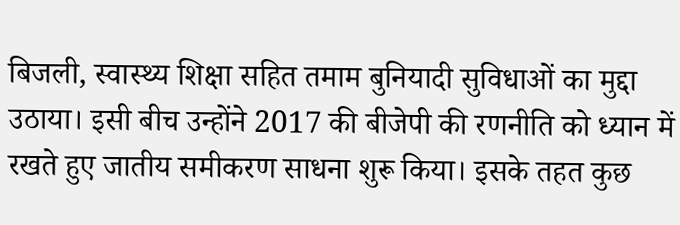बिजली, स्वास्थ्य शिक्षा सहित तमाम बुनियादी सुविधाओं का मुद्दा उठाया। इसी बीच उन्होंने 2017 की बीजेपी की रणनीति को ध्यान में रखते हुए जातीय समीकरण साधना शुरू किया। इसके तहत कुछ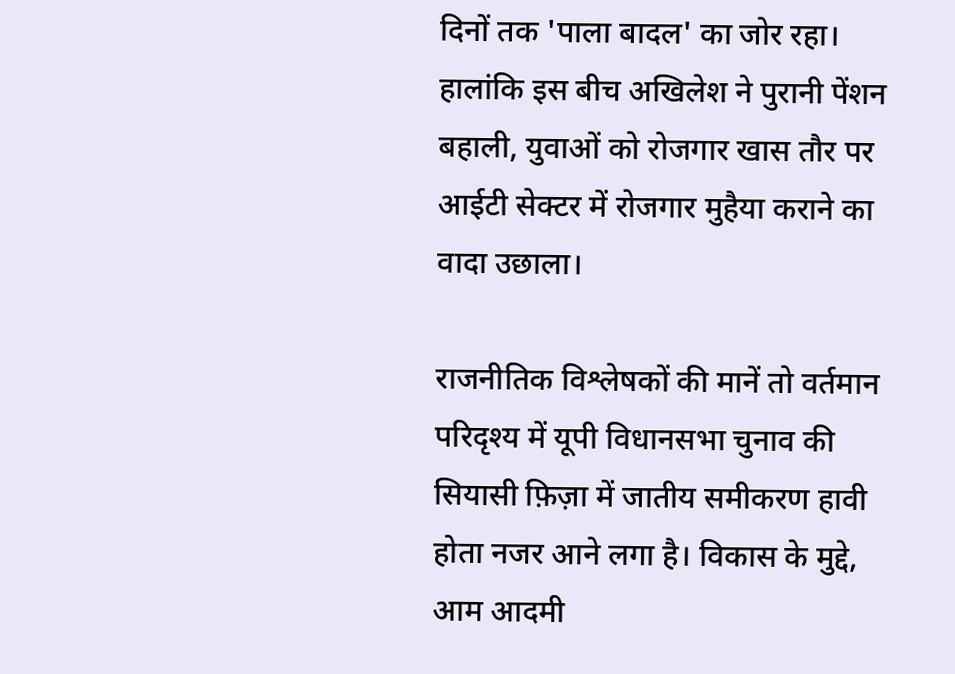दिनों तक 'पाला बादल' का जोर रहा। हालांकि इस बीच अखिलेश ने पुरानी पेंशन बहाली, युवाओं को रोजगार खास तौर पर आईटी सेक्टर में रोजगार मुहैया कराने का वादा उछाला।

राजनीतिक विश्लेषकों की मानें तो वर्तमान परिदृश्य में यूपी विधानसभा चुनाव की सियासी फ़िज़ा में जातीय समीकरण हावी होता नजर आने लगा है। विकास के मुद्दे, आम आदमी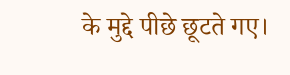के मुद्दे पीछे छूटते गए।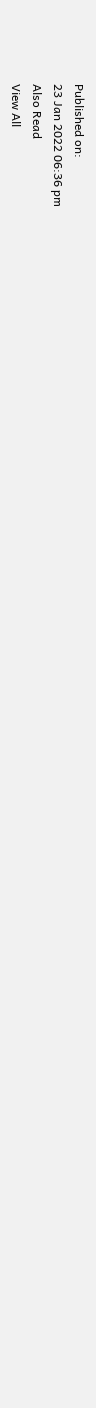Published on:
23 Jan 2022 06:36 pm
Also Read
View All